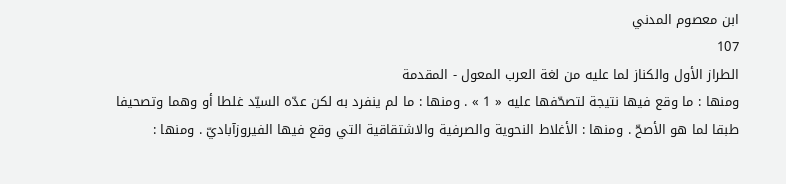ابن معصوم المدني
107
الطراز الأول والكناز لما عليه من لغة العرب المعول - المقدمة
ومنها : ما وقع فيها نتيجة لتصحّفها عليه « 1 » . ومنها : ما لم ينفرد به لكن عدّه السيّد غلطا أو وهما وتصحيفا طبقا لما هو الأصحّ . ومنها : الأغلاط النحوية والصرفية والاشتقاقية التي وقع فيها الفيروزآباديّ . ومنها :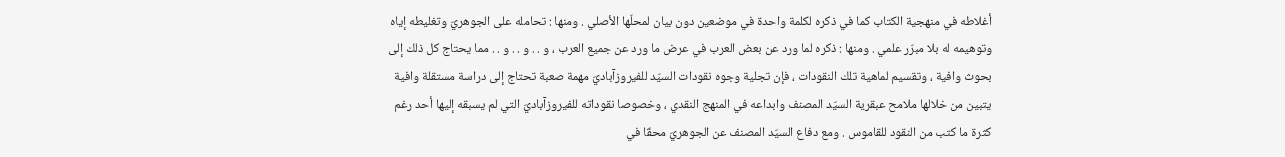أغلاطه في منهجية الكتاب كما في ذكره لكلمة واحدة في موضعين دون بيان لمحلّها الأصلي . ومنها : تحامله على الجوهريّ وتغليطه إياه وتوهيمه له بلا مبرّر علمي . ومنها : ذكره لما ورد عن بعض العرب في عرض ما ورد عن جميع العرب ، و . . و . . و . . مما يحتاج كل ذلك إلى بحوث وافية ، وتقسيم لماهية تلك النقودات ، فإن تجلية وجوه نقودات السيّد للفيروزآباديّ مهمة صعبة تحتاج إلى دراسة مستقلة وافية يتبين من خلالها ملامح عبقرية السيّد المصنف وابداعه في المنهج النقدي ، وخصوصا نقوداته للفيروزآباديّ التي لم يسبقه إليها أحد رغم كثرة ما كتب من النقود للقاموس . ومع دفاع السيّد المصنف عن الجوهريّ محقّا في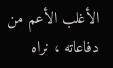الأغلب الأعم من دفاعاته ، نراه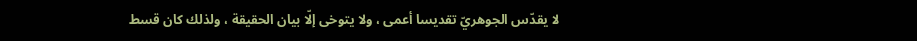لا يقدّس الجوهريّ تقديسا أعمى ، ولا يتوخى إلّا بيان الحقيقة ، ولذلك كان قسط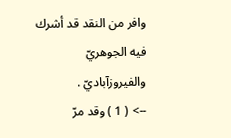وافر من النقد قد أشرك فيه الجوهريّ والفيروزآباديّ .
--> ( 1 ) وقد مرّ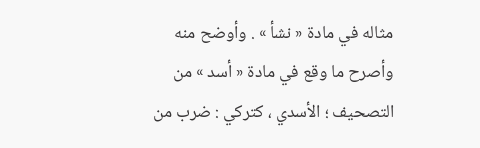مثاله في مادة « نشأ » . وأوضح منه وأصرح ما وقع في مادة « أسد » من التصحيف ؛ الأسدي ، كتركي : ضرب من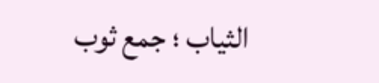الثياب ؛ جمع ثوب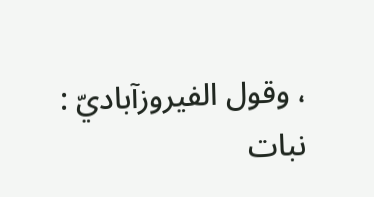، وقول الفيروزآباديّ : نبات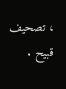، تصحيف قبيح .